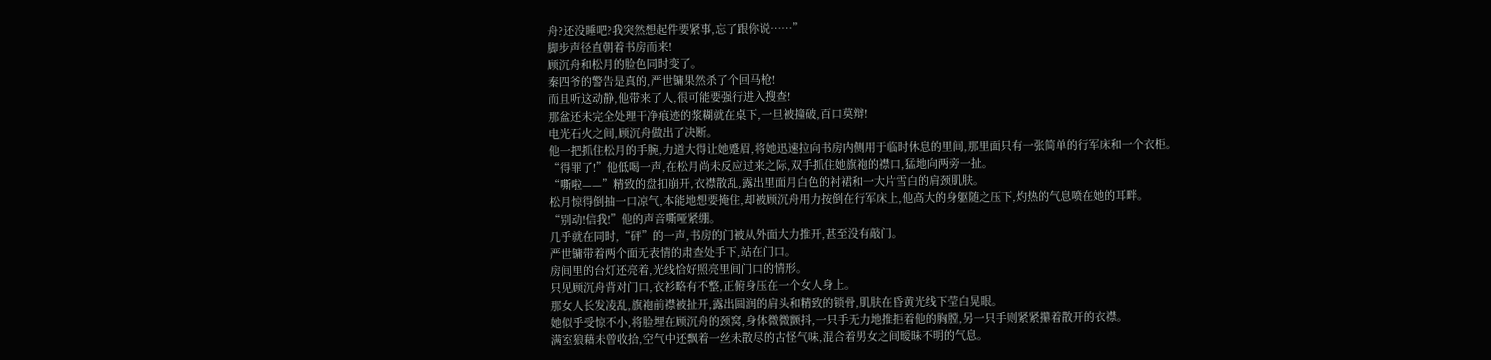舟?还没睡吧?我突然想起件要紧事,忘了跟你说……”
脚步声径直朝着书房而来!
顾沉舟和松月的脸色同时变了。
秦四爷的警告是真的,严世镛果然杀了个回马枪!
而且听这动静,他带来了人,很可能要强行进入搜查!
那盆还未完全处理干净痕迹的浆糊就在桌下,一旦被撞破,百口莫辩!
电光石火之间,顾沉舟做出了决断。
他一把抓住松月的手腕,力道大得让她蹙眉,将她迅速拉向书房内侧用于临时休息的里间,那里面只有一张简单的行军床和一个衣柜。
“得罪了!”他低喝一声,在松月尚未反应过来之际,双手抓住她旗袍的襟口,猛地向两旁一扯。
“嘶啦——”精致的盘扣崩开,衣襟散乱,露出里面月白色的衬裙和一大片雪白的肩颈肌肤。
松月惊得倒抽一口凉气,本能地想要掩住,却被顾沉舟用力按倒在行军床上,他高大的身躯随之压下,灼热的气息喷在她的耳畔。
“别动!信我!”他的声音嘶哑紧绷。
几乎就在同时,“砰”的一声,书房的门被从外面大力推开,甚至没有敲门。
严世镛带着两个面无表情的肃查处手下,站在门口。
房间里的台灯还亮着,光线恰好照亮里间门口的情形。
只见顾沉舟背对门口,衣衫略有不整,正俯身压在一个女人身上。
那女人长发凌乱,旗袍前襟被扯开,露出圆润的肩头和精致的锁骨,肌肤在昏黄光线下莹白晃眼。
她似乎受惊不小,将脸埋在顾沉舟的颈窝,身体微微颤抖,一只手无力地推拒着他的胸膛,另一只手则紧紧攥着散开的衣襟。
满室狼藉未曾收拾,空气中还飘着一丝未散尽的古怪气味,混合着男女之间暧昧不明的气息。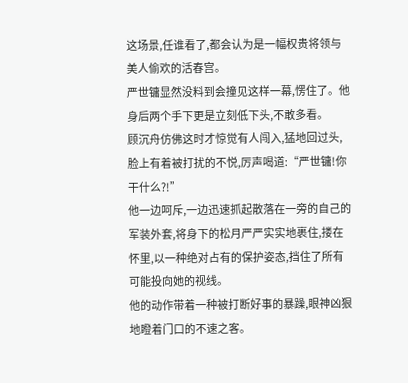这场景,任谁看了,都会认为是一幅权贵将领与美人偷欢的活春宫。
严世镛显然没料到会撞见这样一幕,愣住了。他身后两个手下更是立刻低下头,不敢多看。
顾沉舟仿佛这时才惊觉有人闯入,猛地回过头,脸上有着被打扰的不悦,厉声喝道:“严世镛!你干什么?!”
他一边呵斥,一边迅速抓起散落在一旁的自己的军装外套,将身下的松月严严实实地裹住,搂在怀里,以一种绝对占有的保护姿态,挡住了所有可能投向她的视线。
他的动作带着一种被打断好事的暴躁,眼神凶狠地瞪着门口的不速之客。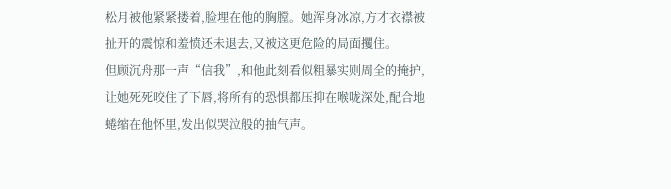松月被他紧紧搂着,脸埋在他的胸膛。她浑身冰凉,方才衣襟被扯开的震惊和羞愤还未退去,又被这更危险的局面攫住。
但顾沉舟那一声“信我”,和他此刻看似粗暴实则周全的掩护,让她死死咬住了下唇,将所有的恐惧都压抑在喉咙深处,配合地蜷缩在他怀里,发出似哭泣般的抽气声。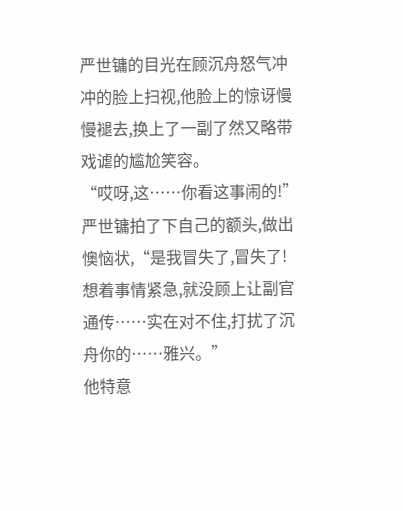严世镛的目光在顾沉舟怒气冲冲的脸上扫视,他脸上的惊讶慢慢褪去,换上了一副了然又略带戏谑的尴尬笑容。
“哎呀,这……你看这事闹的!”严世镛拍了下自己的额头,做出懊恼状,“是我冒失了,冒失了!想着事情紧急,就没顾上让副官通传……实在对不住,打扰了沉舟你的……雅兴。”
他特意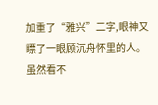加重了“雅兴”二字,眼神又瞟了一眼顾沉舟怀里的人。
虽然看不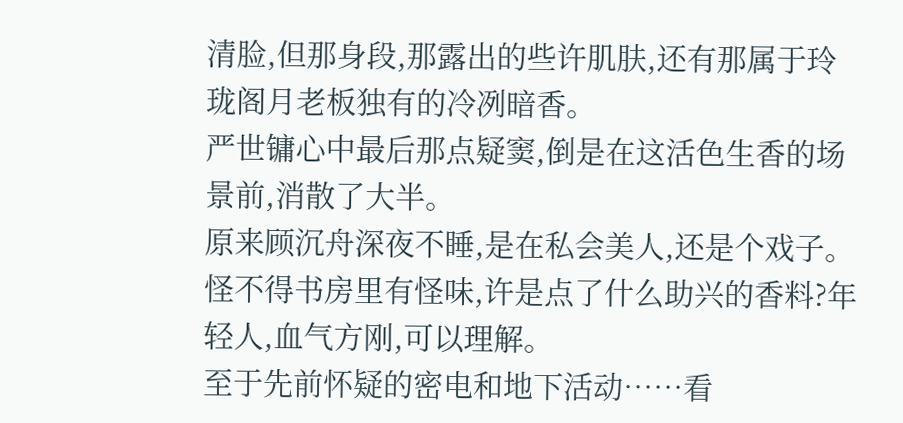清脸,但那身段,那露出的些许肌肤,还有那属于玲珑阁月老板独有的冷冽暗香。
严世镛心中最后那点疑窦,倒是在这活色生香的场景前,消散了大半。
原来顾沉舟深夜不睡,是在私会美人,还是个戏子。
怪不得书房里有怪味,许是点了什么助兴的香料?年轻人,血气方刚,可以理解。
至于先前怀疑的密电和地下活动……看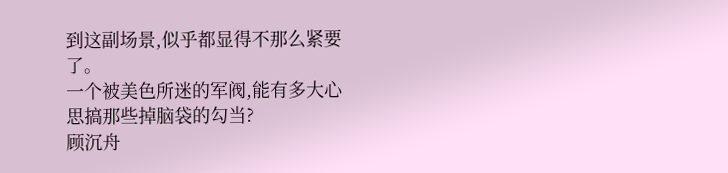到这副场景,似乎都显得不那么紧要了。
一个被美色所迷的军阀,能有多大心思搞那些掉脑袋的勾当?
顾沉舟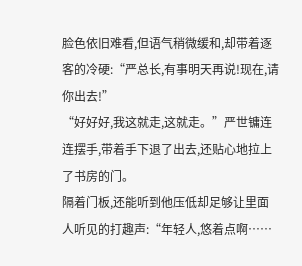脸色依旧难看,但语气稍微缓和,却带着逐客的冷硬:“严总长,有事明天再说!现在,请你出去!”
“好好好,我这就走,这就走。”严世镛连连摆手,带着手下退了出去,还贴心地拉上了书房的门。
隔着门板,还能听到他压低却足够让里面人听见的打趣声:“年轻人,悠着点啊……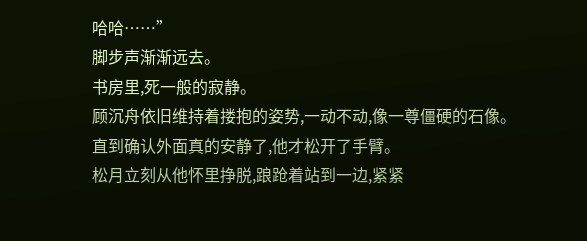哈哈……”
脚步声渐渐远去。
书房里,死一般的寂静。
顾沉舟依旧维持着搂抱的姿势,一动不动,像一尊僵硬的石像。
直到确认外面真的安静了,他才松开了手臂。
松月立刻从他怀里挣脱,踉跄着站到一边,紧紧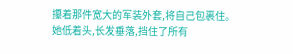攥着那件宽大的军装外套,将自己包裹住。
她低着头,长发垂落,挡住了所有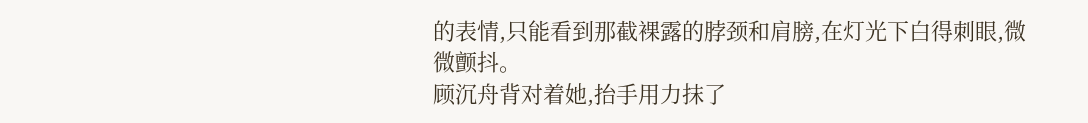的表情,只能看到那截裸露的脖颈和肩膀,在灯光下白得刺眼,微微颤抖。
顾沉舟背对着她,抬手用力抹了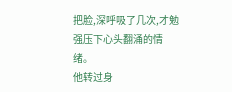把脸,深呼吸了几次,才勉强压下心头翻涌的情绪。
他转过身